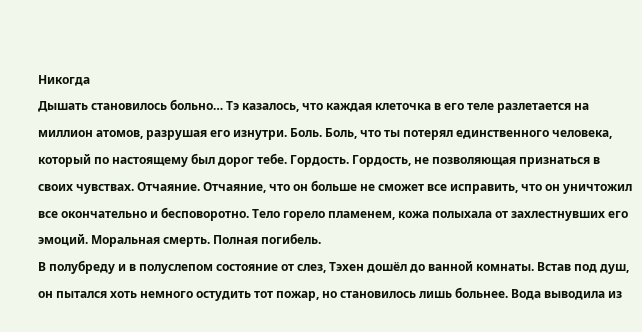Никогда
Дышать становилось больно… Тэ казалось, что каждая клеточка в его теле разлетается на миллион атомов, разрушая его изнутри. Боль. Боль, что ты потерял единственного человека, который по настоящему был дорог тебе. Гордость. Гордость, не позволяющая признаться в своих чувствах. Отчаяние. Отчаяние, что он больше не сможет все исправить, что он уничтожил все окончательно и бесповоротно. Тело горело пламенем, кожа полыхала от захлестнувших его эмоций. Моральная смерть. Полная погибель.
В полубреду и в полуслепом состояние от слез, Тэхен дошёл до ванной комнаты. Встав под душ, он пытался хоть немного остудить тот пожар, но становилось лишь больнее. Вода выводила из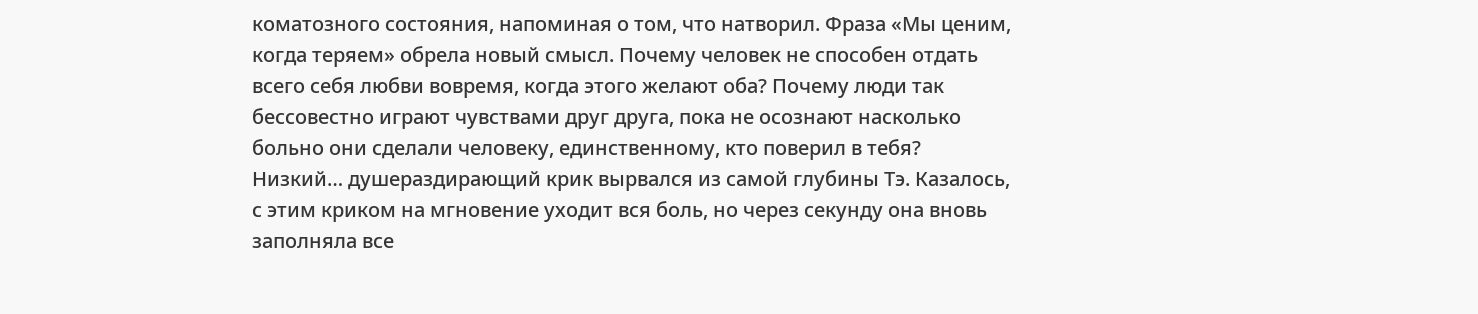коматозного состояния, напоминая о том, что натворил. Фраза «Мы ценим, когда теряем» обрела новый смысл. Почему человек не способен отдать всего себя любви вовремя, когда этого желают оба? Почему люди так бессовестно играют чувствами друг друга, пока не осознают насколько больно они сделали человеку, единственному, кто поверил в тебя? Низкий… душераздирающий крик вырвался из самой глубины Тэ. Казалось, с этим криком на мгновение уходит вся боль, но через секунду она вновь заполняла все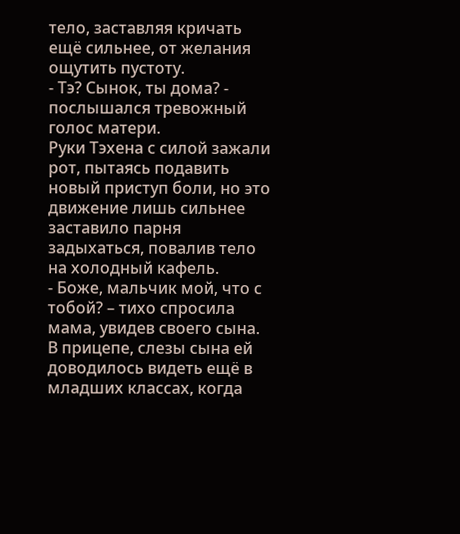тело, заставляя кричать ещё сильнее, от желания ощутить пустоту.
- Тэ? Сынок, ты дома? - послышался тревожный голос матери.
Руки Тэхена с силой зажали рот, пытаясь подавить новый приступ боли, но это движение лишь сильнее заставило парня задыхаться, повалив тело на холодный кафель.
- Боже, мальчик мой, что с тобой? – тихо спросила мама, увидев своего сына. В прицепе, слезы сына ей доводилось видеть ещё в младших классах, когда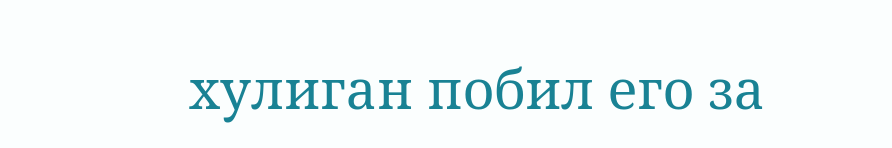хулиган побил его за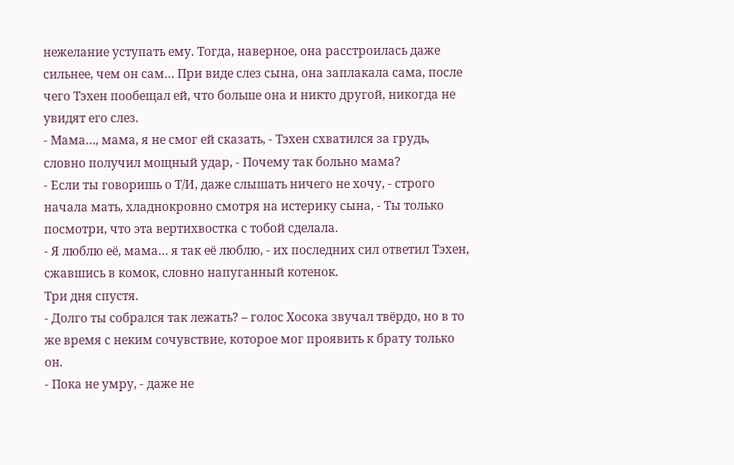нежелание уступать ему. Тогда, наверное, она расстроилась даже сильнее, чем он сам… При виде слез сына, она заплакала сама, после чего Тэхен пообещал ей, что больше она и никто другой, никогда не увидят его слез.
- Мама…, мама, я не смог ей сказать, - Тэхен схватился за грудь, словно получил мощный удар, - Почему так больно мама?
- Если ты говоришь о Т/И, даже слышать ничего не хочу, - строго начала мать, хладнокровно смотря на истерику сына, - Ты только посмотри, что эта вертихвостка с тобой сделала.
- Я люблю её, мама… я так её люблю, - их последних сил ответил Тэхен, сжавшись в комок, словно напуганный котенок.
Три дня спустя.
- Долго ты собрался так лежать? – голос Хосока звучал твёрдо, но в то же время с неким сочувствие, которое мог проявить к брату только он.
- Пока не умру, - даже не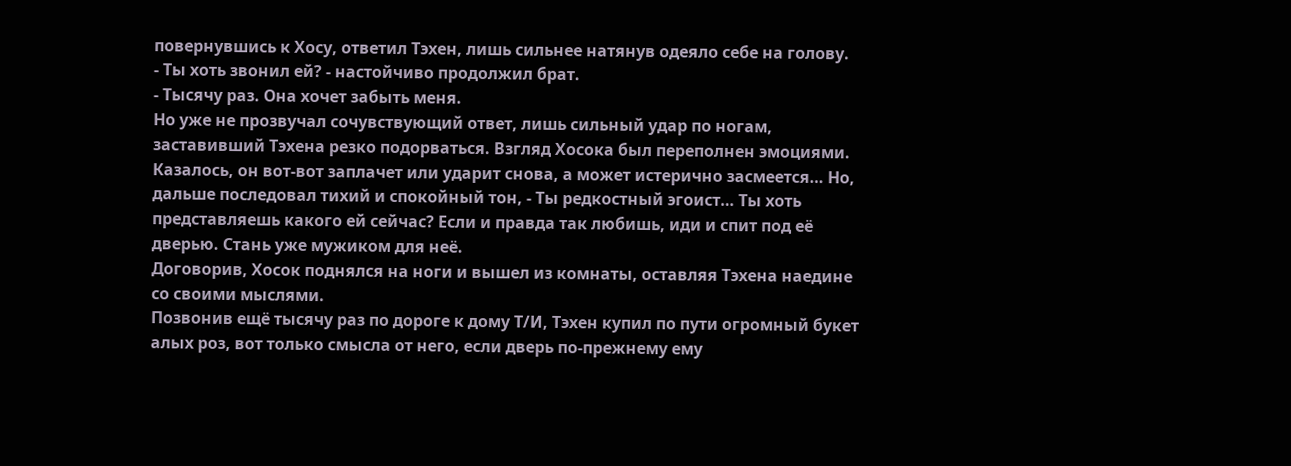повернувшись к Хосу, ответил Тэхен, лишь сильнее натянув одеяло себе на голову.
- Ты хоть звонил ей? - настойчиво продолжил брат.
- Тысячу раз. Она хочет забыть меня.
Но уже не прозвучал сочувствующий ответ, лишь сильный удар по ногам, заставивший Тэхена резко подорваться. Взгляд Хосока был переполнен эмоциями. Казалось, он вот-вот заплачет или ударит снова, а может истерично засмеется… Но, дальше последовал тихий и спокойный тон, - Ты редкостный эгоист… Ты хоть представляешь какого ей сейчас? Если и правда так любишь, иди и спит под её дверью. Стань уже мужиком для неё.
Договорив, Хосок поднялся на ноги и вышел из комнаты, оставляя Тэхена наедине со своими мыслями.
Позвонив ещё тысячу раз по дороге к дому Т/И, Тэхен купил по пути огромный букет алых роз, вот только смысла от него, если дверь по-прежнему ему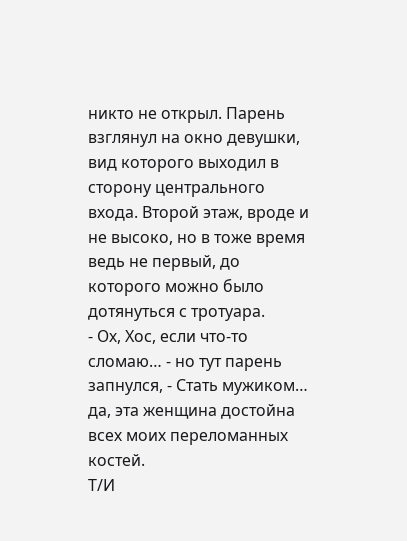никто не открыл. Парень взглянул на окно девушки, вид которого выходил в сторону центрального входа. Второй этаж, вроде и не высоко, но в тоже время ведь не первый, до которого можно было дотянуться с тротуара.
- Ох, Хос, если что-то сломаю… - но тут парень запнулся, - Стать мужиком… да, эта женщина достойна всех моих переломанных костей.
Т/И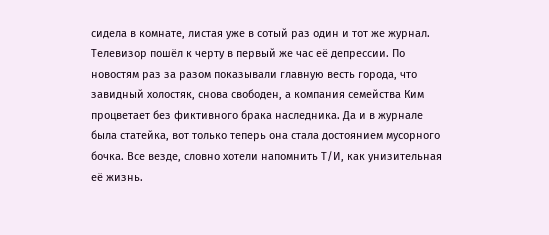сидела в комнате, листая уже в сотый раз один и тот же журнал. Телевизор пошёл к черту в первый же час её депрессии. По новостям раз за разом показывали главную весть города, что завидный холостяк, снова свободен, а компания семейства Ким процветает без фиктивного брака наследника. Да и в журнале была статейка, вот только теперь она стала достоянием мусорного бочка. Все везде, словно хотели напомнить Т/И, как унизительная её жизнь.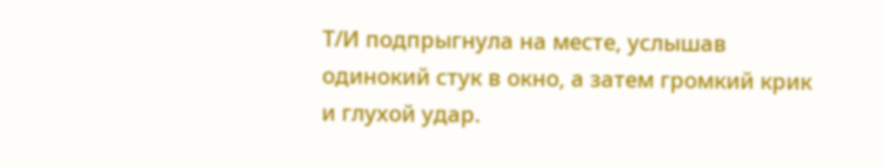Т/И подпрыгнула на месте, услышав одинокий стук в окно, а затем громкий крик и глухой удар.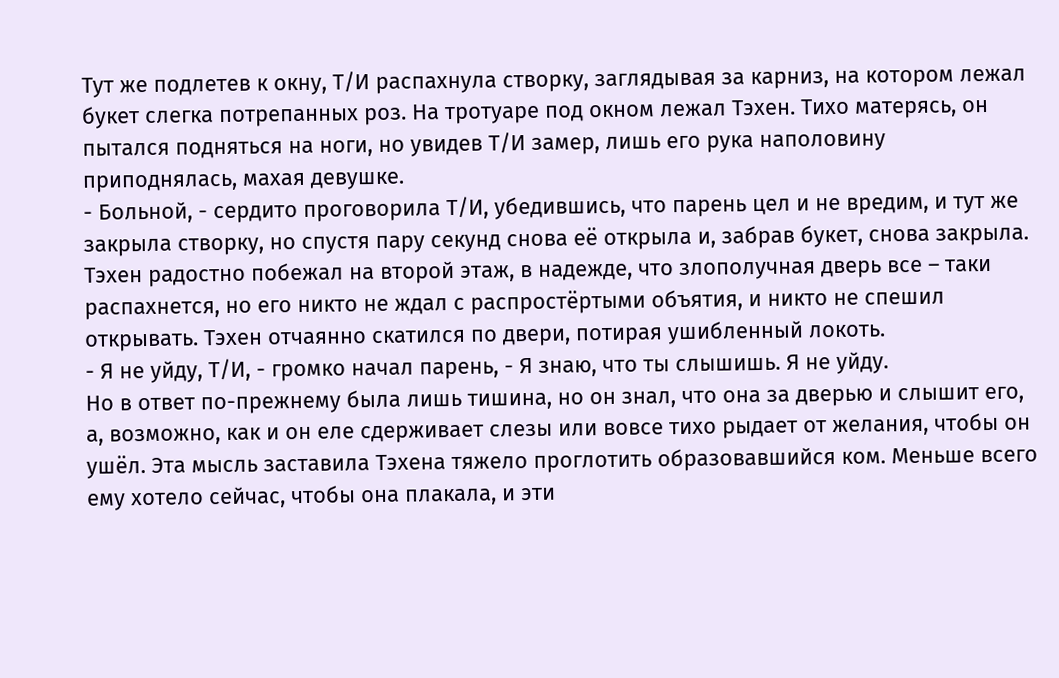Тут же подлетев к окну, Т/И распахнула створку, заглядывая за карниз, на котором лежал букет слегка потрепанных роз. На тротуаре под окном лежал Тэхен. Тихо матерясь, он пытался подняться на ноги, но увидев Т/И замер, лишь его рука наполовину приподнялась, махая девушке.
- Больной, - сердито проговорила Т/И, убедившись, что парень цел и не вредим, и тут же закрыла створку, но спустя пару секунд снова её открыла и, забрав букет, снова закрыла.
Тэхен радостно побежал на второй этаж, в надежде, что злополучная дверь все – таки распахнется, но его никто не ждал с распростёртыми объятия, и никто не спешил открывать. Тэхен отчаянно скатился по двери, потирая ушибленный локоть.
- Я не уйду, Т/И, - громко начал парень, - Я знаю, что ты слышишь. Я не уйду.
Но в ответ по-прежнему была лишь тишина, но он знал, что она за дверью и слышит его, а, возможно, как и он еле сдерживает слезы или вовсе тихо рыдает от желания, чтобы он ушёл. Эта мысль заставила Тэхена тяжело проглотить образовавшийся ком. Меньше всего ему хотело сейчас, чтобы она плакала, и эти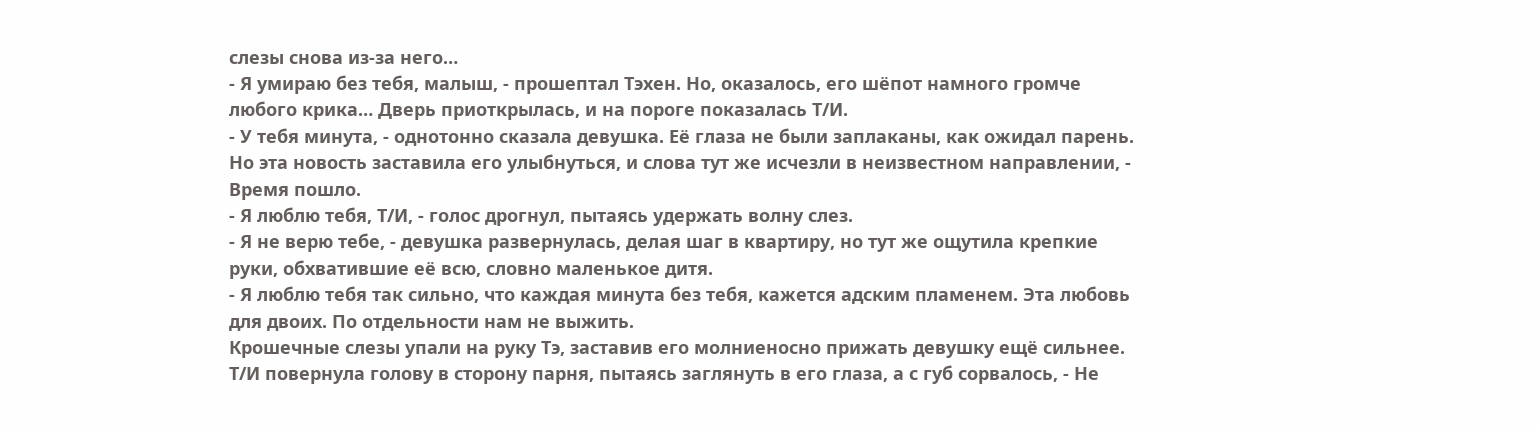слезы снова из-за него…
- Я умираю без тебя, малыш, - прошептал Тэхен. Но, оказалось, его шёпот намного громче любого крика… Дверь приоткрылась, и на пороге показалась Т/И.
- У тебя минута, - однотонно сказала девушка. Её глаза не были заплаканы, как ожидал парень. Но эта новость заставила его улыбнуться, и слова тут же исчезли в неизвестном направлении, - Время пошло.
- Я люблю тебя, Т/И, - голос дрогнул, пытаясь удержать волну слез.
- Я не верю тебе, - девушка развернулась, делая шаг в квартиру, но тут же ощутила крепкие руки, обхватившие её всю, словно маленькое дитя.
- Я люблю тебя так сильно, что каждая минута без тебя, кажется адским пламенем. Эта любовь для двоих. По отдельности нам не выжить.
Крошечные слезы упали на руку Тэ, заставив его молниеносно прижать девушку ещё сильнее. Т/И повернула голову в сторону парня, пытаясь заглянуть в его глаза, а с губ сорвалось, - Не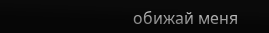обижай меня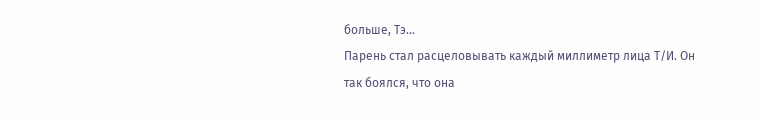больше, Тэ…
Парень стал расцеловывать каждый миллиметр лица Т/И. Он так боялся, что она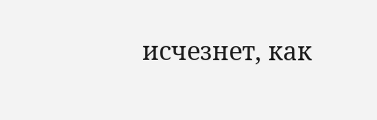исчезнет, как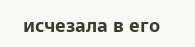исчезала в его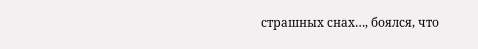страшных снах…, боялся, что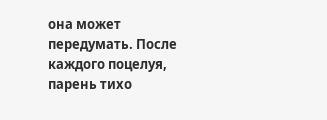она может передумать. После каждого поцелуя, парень тихо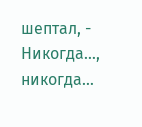шептал, - Никогда…, никогда…